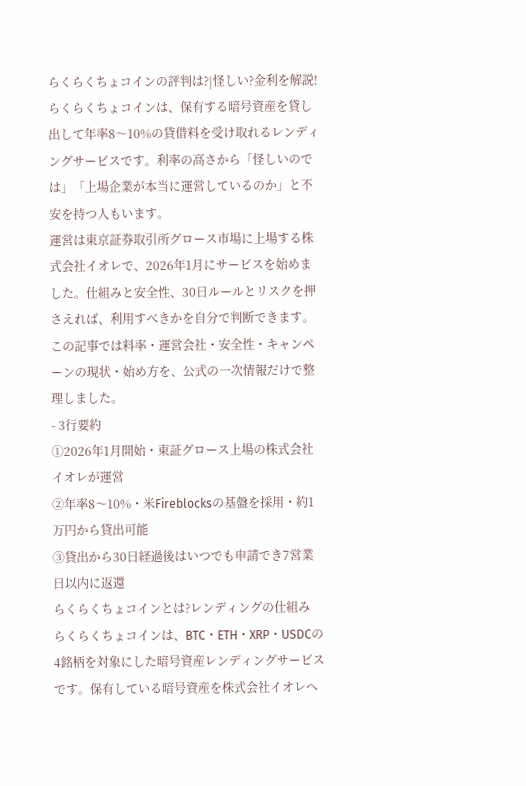らくらくちょコインの評判は?|怪しい?金利を解説!
らくらくちょコインは、保有する暗号資産を貸し出して年率8〜10%の貸借料を受け取れるレンディングサービスです。利率の高さから「怪しいのでは」「上場企業が本当に運営しているのか」と不安を持つ人もいます。
運営は東京証券取引所グロース市場に上場する株式会社イオレで、2026年1月にサービスを始めました。仕組みと安全性、30日ルールとリスクを押さえれば、利用すべきかを自分で判断できます。
この記事では料率・運営会社・安全性・キャンペーンの現状・始め方を、公式の一次情報だけで整理しました。
- 3行要約
①2026年1月開始・東証グロース上場の株式会社イオレが運営
②年率8〜10%・米Fireblocksの基盤を採用・約1万円から貸出可能
③貸出から30日経過後はいつでも申請でき7営業日以内に返還
らくらくちょコインとは?レンディングの仕組み
らくらくちょコインは、BTC・ETH・XRP・USDCの4銘柄を対象にした暗号資産レンディングサービスです。保有している暗号資産を株式会社イオレへ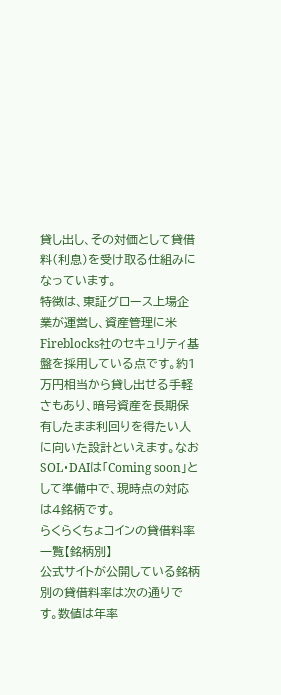貸し出し、その対価として貸借料(利息)を受け取る仕組みになっています。
特徴は、東証グロース上場企業が運営し、資産管理に米Fireblocks社のセキュリティ基盤を採用している点です。約1万円相当から貸し出せる手軽さもあり、暗号資産を長期保有したまま利回りを得たい人に向いた設計といえます。なおSOL・DAIは「Coming soon」として準備中で、現時点の対応は4銘柄です。
らくらくちょコインの貸借料率一覧【銘柄別】
公式サイトが公開している銘柄別の貸借料率は次の通りです。数値は年率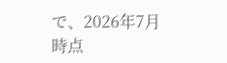で、2026年7月時点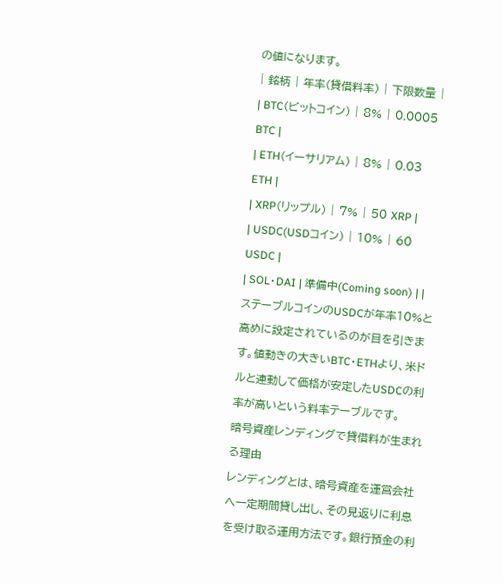の値になります。
| 銘柄 | 年率(貸借料率) | 下限数量 |
| BTC(ビットコイン) | 8% | 0.0005 BTC |
| ETH(イーサリアム) | 8% | 0.03 ETH |
| XRP(リップル) | 7% | 50 XRP |
| USDC(USDコイン) | 10% | 60 USDC |
| SOL・DAI | 準備中(Coming soon) | |
ステーブルコインのUSDCが年率10%と高めに設定されているのが目を引きます。値動きの大きいBTC・ETHより、米ドルと連動して価格が安定したUSDCの利率が高いという料率テーブルです。
暗号資産レンディングで貸借料が生まれる理由
レンディングとは、暗号資産を運営会社へ一定期間貸し出し、その見返りに利息を受け取る運用方法です。銀行預金の利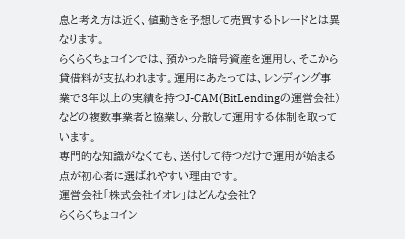息と考え方は近く、値動きを予想して売買するトレードとは異なります。
らくらくちょコインでは、預かった暗号資産を運用し、そこから貸借料が支払われます。運用にあたっては、レンディング事業で3年以上の実績を持つJ-CAM(BitLendingの運営会社)などの複数事業者と協業し、分散して運用する体制を取っています。
専門的な知識がなくても、送付して待つだけで運用が始まる点が初心者に選ばれやすい理由です。
運営会社「株式会社イオレ」はどんな会社?
らくらくちょコイン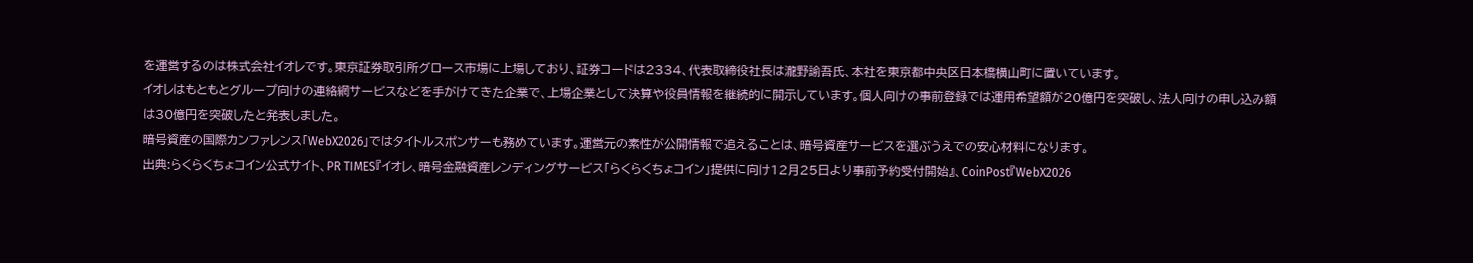を運営するのは株式会社イオレです。東京証券取引所グロース市場に上場しており、証券コードは2334、代表取締役社長は瀧野諭吾氏、本社を東京都中央区日本橋横山町に置いています。
イオレはもともとグループ向けの連絡網サービスなどを手がけてきた企業で、上場企業として決算や役員情報を継続的に開示しています。個人向けの事前登録では運用希望額が20億円を突破し、法人向けの申し込み額は30億円を突破したと発表しました。
暗号資産の国際カンファレンス「WebX2026」ではタイトルスポンサーも務めています。運営元の素性が公開情報で追えることは、暗号資産サービスを選ぶうえでの安心材料になります。
出典:らくらくちょコイン公式サイト、PR TIMES『イオレ、暗号金融資産レンディングサービス「らくらくちょコイン」提供に向け12月25日より事前予約受付開始』、CoinPost『WebX2026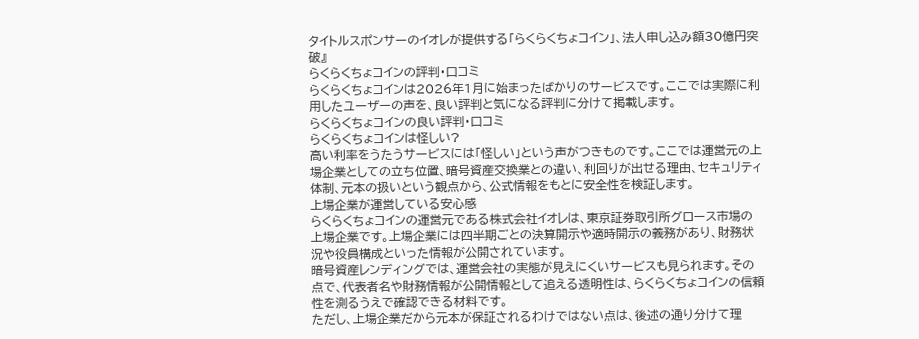タイトルスポンサーのイオレが提供する「らくらくちょコイン」、法人申し込み額30億円突破』
らくらくちょコインの評判・口コミ
らくらくちょコインは2026年1月に始まったばかりのサービスです。ここでは実際に利用したユーザーの声を、良い評判と気になる評判に分けて掲載します。
らくらくちょコインの良い評判・口コミ
らくらくちょコインは怪しい?
高い利率をうたうサービスには「怪しい」という声がつきものです。ここでは運営元の上場企業としての立ち位置、暗号資産交換業との違い、利回りが出せる理由、セキュリティ体制、元本の扱いという観点から、公式情報をもとに安全性を検証します。
上場企業が運営している安心感
らくらくちょコインの運営元である株式会社イオレは、東京証券取引所グロース市場の上場企業です。上場企業には四半期ごとの決算開示や適時開示の義務があり、財務状況や役員構成といった情報が公開されています。
暗号資産レンディングでは、運営会社の実態が見えにくいサービスも見られます。その点で、代表者名や財務情報が公開情報として追える透明性は、らくらくちょコインの信頼性を測るうえで確認できる材料です。
ただし、上場企業だから元本が保証されるわけではない点は、後述の通り分けて理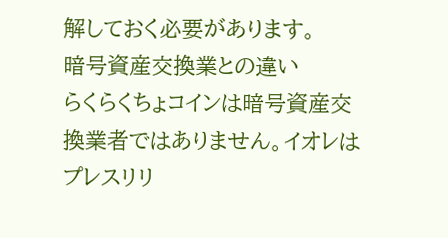解しておく必要があります。
暗号資産交換業との違い
らくらくちょコインは暗号資産交換業者ではありません。イオレはプレスリリ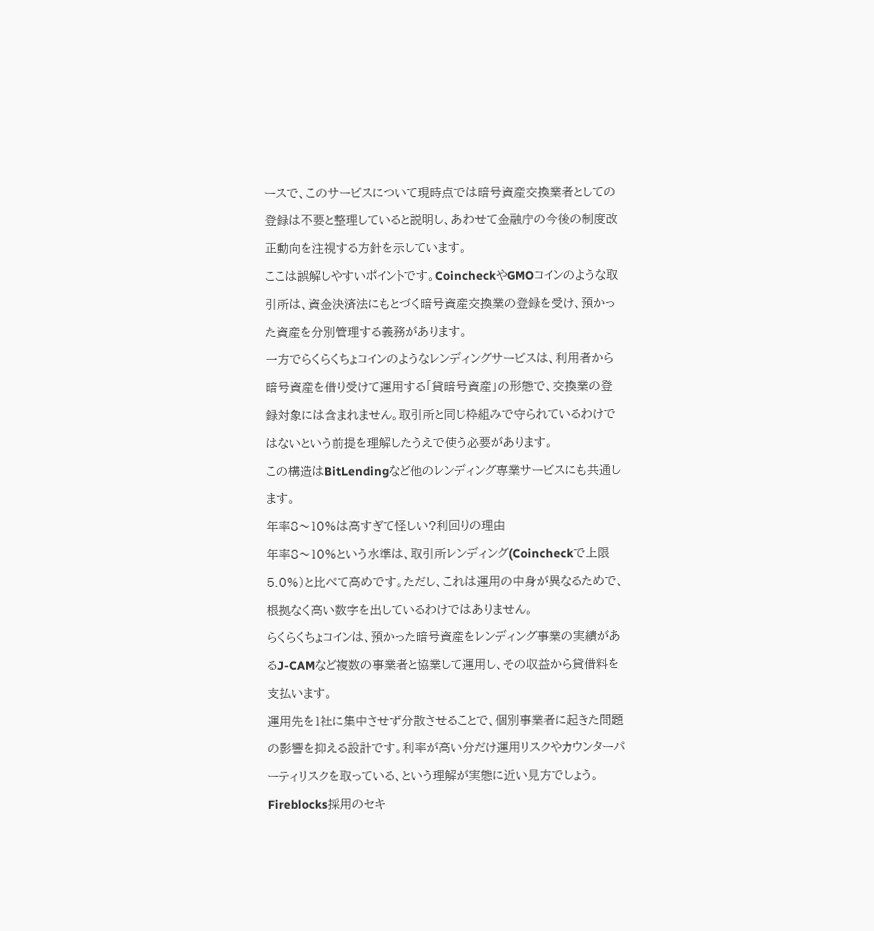ースで、このサービスについて現時点では暗号資産交換業者としての登録は不要と整理していると説明し、あわせて金融庁の今後の制度改正動向を注視する方針を示しています。
ここは誤解しやすいポイントです。CoincheckやGMOコインのような取引所は、資金決済法にもとづく暗号資産交換業の登録を受け、預かった資産を分別管理する義務があります。
一方でらくらくちょコインのようなレンディングサービスは、利用者から暗号資産を借り受けて運用する「貸暗号資産」の形態で、交換業の登録対象には含まれません。取引所と同じ枠組みで守られているわけではないという前提を理解したうえで使う必要があります。
この構造はBitLendingなど他のレンディング専業サービスにも共通します。
年率8〜10%は高すぎて怪しい?利回りの理由
年率8〜10%という水準は、取引所レンディング(Coincheckで上限5.0%)と比べて高めです。ただし、これは運用の中身が異なるためで、根拠なく高い数字を出しているわけではありません。
らくらくちょコインは、預かった暗号資産をレンディング事業の実績があるJ-CAMなど複数の事業者と協業して運用し、その収益から貸借料を支払います。
運用先を1社に集中させず分散させることで、個別事業者に起きた問題の影響を抑える設計です。利率が高い分だけ運用リスクやカウンターパーティリスクを取っている、という理解が実態に近い見方でしょう。
Fireblocks採用のセキ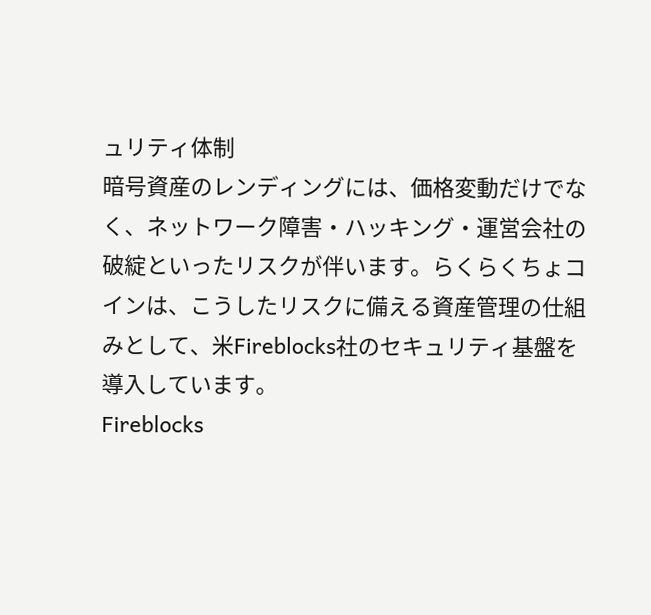ュリティ体制
暗号資産のレンディングには、価格変動だけでなく、ネットワーク障害・ハッキング・運営会社の破綻といったリスクが伴います。らくらくちょコインは、こうしたリスクに備える資産管理の仕組みとして、米Fireblocks社のセキュリティ基盤を導入しています。
Fireblocks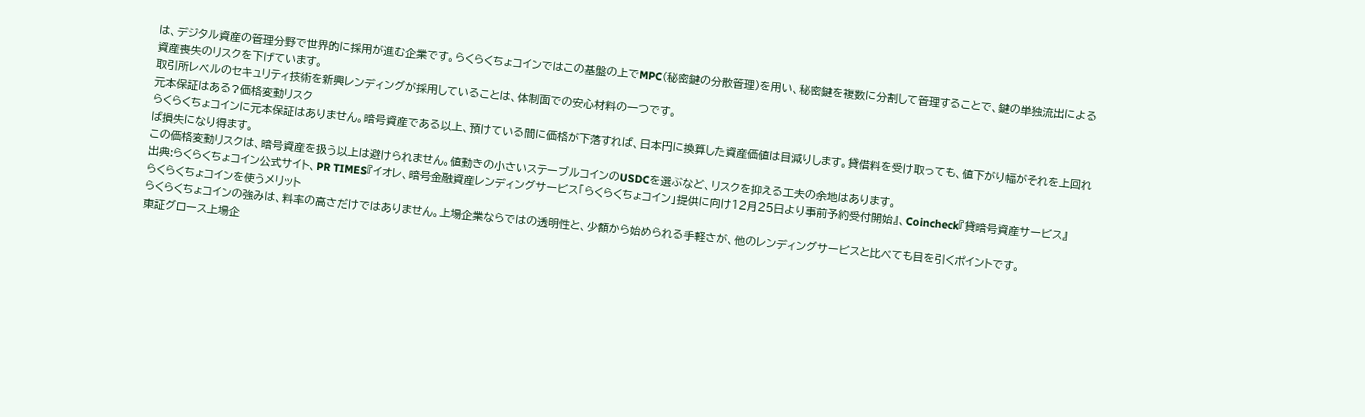は、デジタル資産の管理分野で世界的に採用が進む企業です。らくらくちょコインではこの基盤の上でMPC(秘密鍵の分散管理)を用い、秘密鍵を複数に分割して管理することで、鍵の単独流出による資産喪失のリスクを下げています。
取引所レベルのセキュリティ技術を新興レンディングが採用していることは、体制面での安心材料の一つです。
元本保証はある?価格変動リスク
らくらくちょコインに元本保証はありません。暗号資産である以上、預けている間に価格が下落すれば、日本円に換算した資産価値は目減りします。貸借料を受け取っても、値下がり幅がそれを上回れば損失になり得ます。
この価格変動リスクは、暗号資産を扱う以上は避けられません。値動きの小さいステーブルコインのUSDCを選ぶなど、リスクを抑える工夫の余地はあります。
出典:らくらくちょコイン公式サイト、PR TIMES『イオレ、暗号金融資産レンディングサービス「らくらくちょコイン」提供に向け12月25日より事前予約受付開始』、Coincheck『貸暗号資産サービス』
らくらくちょコインを使うメリット
らくらくちょコインの強みは、料率の高さだけではありません。上場企業ならではの透明性と、少額から始められる手軽さが、他のレンディングサービスと比べても目を引くポイントです。
東証グロース上場企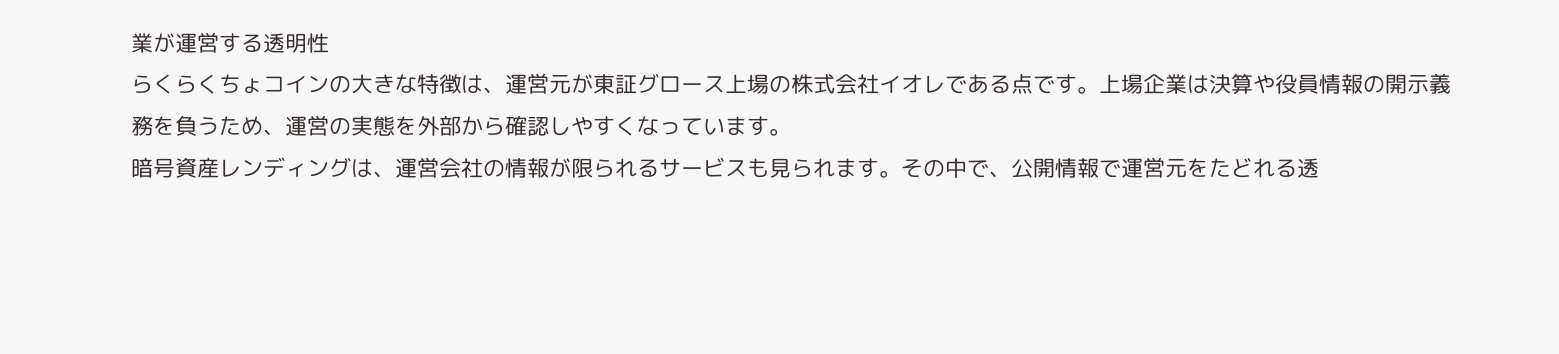業が運営する透明性
らくらくちょコインの大きな特徴は、運営元が東証グロース上場の株式会社イオレである点です。上場企業は決算や役員情報の開示義務を負うため、運営の実態を外部から確認しやすくなっています。
暗号資産レンディングは、運営会社の情報が限られるサービスも見られます。その中で、公開情報で運営元をたどれる透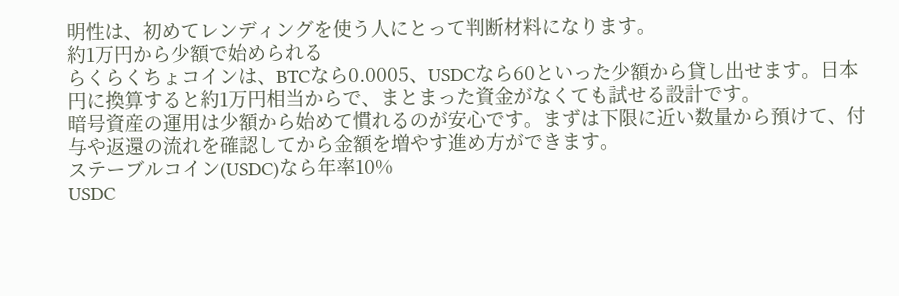明性は、初めてレンディングを使う人にとって判断材料になります。
約1万円から少額で始められる
らくらくちょコインは、BTCなら0.0005、USDCなら60といった少額から貸し出せます。日本円に換算すると約1万円相当からで、まとまった資金がなくても試せる設計です。
暗号資産の運用は少額から始めて慣れるのが安心です。まずは下限に近い数量から預けて、付与や返還の流れを確認してから金額を増やす進め方ができます。
ステーブルコイン(USDC)なら年率10%
USDC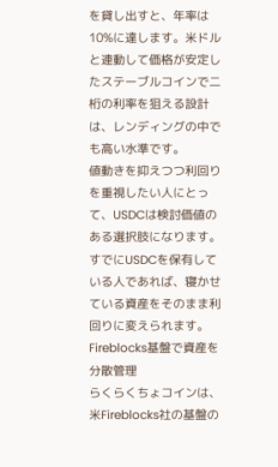を貸し出すと、年率は10%に達します。米ドルと連動して価格が安定したステーブルコインで二桁の利率を狙える設計は、レンディングの中でも高い水準です。
値動きを抑えつつ利回りを重視したい人にとって、USDCは検討価値のある選択肢になります。すでにUSDCを保有している人であれば、寝かせている資産をそのまま利回りに変えられます。
Fireblocks基盤で資産を分散管理
らくらくちょコインは、米Fireblocks社の基盤の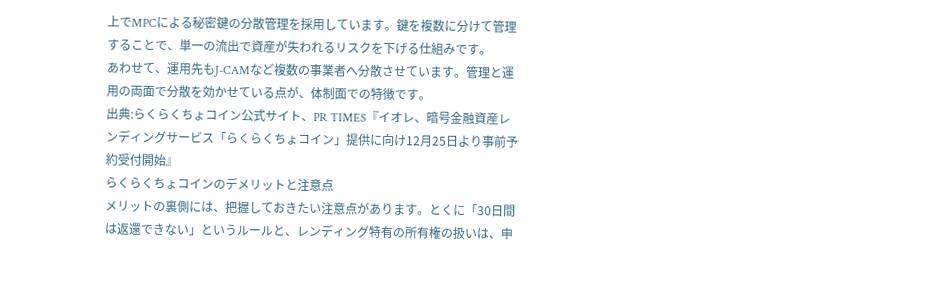上でMPCによる秘密鍵の分散管理を採用しています。鍵を複数に分けて管理することで、単一の流出で資産が失われるリスクを下げる仕組みです。
あわせて、運用先もJ-CAMなど複数の事業者へ分散させています。管理と運用の両面で分散を効かせている点が、体制面での特徴です。
出典:らくらくちょコイン公式サイト、PR TIMES『イオレ、暗号金融資産レンディングサービス「らくらくちょコイン」提供に向け12月25日より事前予約受付開始』
らくらくちょコインのデメリットと注意点
メリットの裏側には、把握しておきたい注意点があります。とくに「30日間は返還できない」というルールと、レンディング特有の所有権の扱いは、申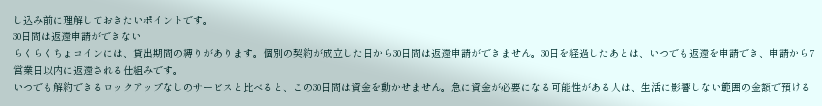し込み前に理解しておきたいポイントです。
30日間は返還申請ができない
らくらくちょコインには、貸出期間の縛りがあります。個別の契約が成立した日から30日間は返還申請ができません。30日を経過したあとは、いつでも返還を申請でき、申請から7営業日以内に返還される仕組みです。
いつでも解約できるロックアップなしのサービスと比べると、この30日間は資金を動かせません。急に資金が必要になる可能性がある人は、生活に影響しない範囲の金額で預ける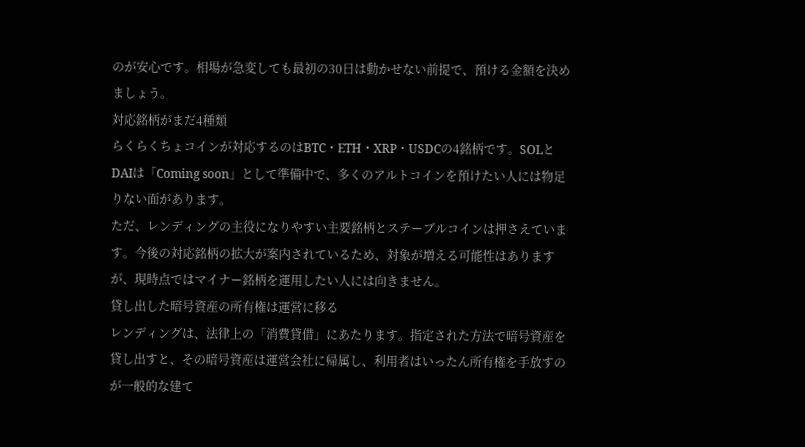のが安心です。相場が急変しても最初の30日は動かせない前提で、預ける金額を決めましょう。
対応銘柄がまだ4種類
らくらくちょコインが対応するのはBTC・ETH・XRP・USDCの4銘柄です。SOLとDAIは「Coming soon」として準備中で、多くのアルトコインを預けたい人には物足りない面があります。
ただ、レンディングの主役になりやすい主要銘柄とステーブルコインは押さえています。今後の対応銘柄の拡大が案内されているため、対象が増える可能性はありますが、現時点ではマイナー銘柄を運用したい人には向きません。
貸し出した暗号資産の所有権は運営に移る
レンディングは、法律上の「消費貸借」にあたります。指定された方法で暗号資産を貸し出すと、その暗号資産は運営会社に帰属し、利用者はいったん所有権を手放すのが一般的な建て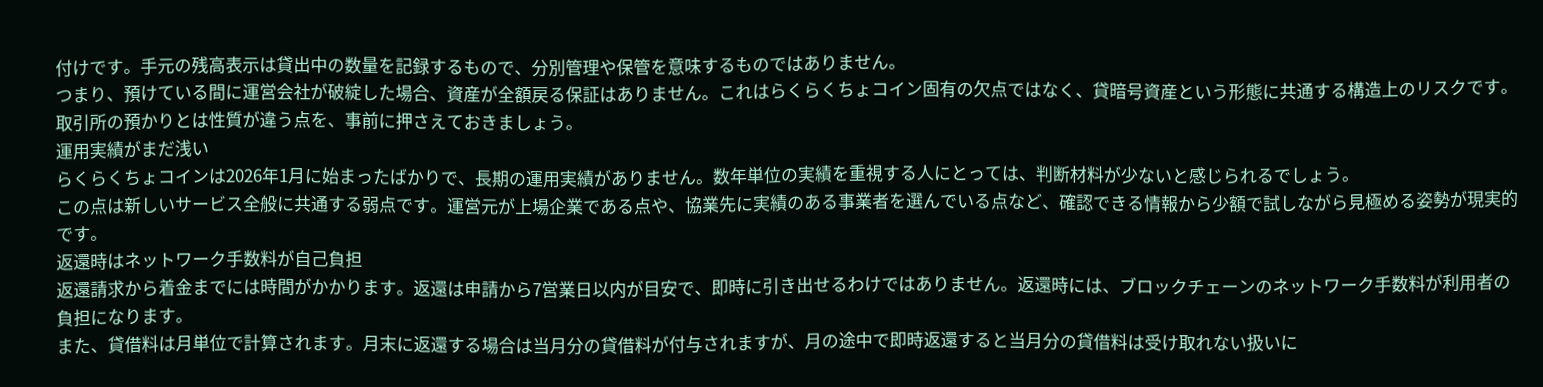付けです。手元の残高表示は貸出中の数量を記録するもので、分別管理や保管を意味するものではありません。
つまり、預けている間に運営会社が破綻した場合、資産が全額戻る保証はありません。これはらくらくちょコイン固有の欠点ではなく、貸暗号資産という形態に共通する構造上のリスクです。取引所の預かりとは性質が違う点を、事前に押さえておきましょう。
運用実績がまだ浅い
らくらくちょコインは2026年1月に始まったばかりで、長期の運用実績がありません。数年単位の実績を重視する人にとっては、判断材料が少ないと感じられるでしょう。
この点は新しいサービス全般に共通する弱点です。運営元が上場企業である点や、協業先に実績のある事業者を選んでいる点など、確認できる情報から少額で試しながら見極める姿勢が現実的です。
返還時はネットワーク手数料が自己負担
返還請求から着金までには時間がかかります。返還は申請から7営業日以内が目安で、即時に引き出せるわけではありません。返還時には、ブロックチェーンのネットワーク手数料が利用者の負担になります。
また、貸借料は月単位で計算されます。月末に返還する場合は当月分の貸借料が付与されますが、月の途中で即時返還すると当月分の貸借料は受け取れない扱いに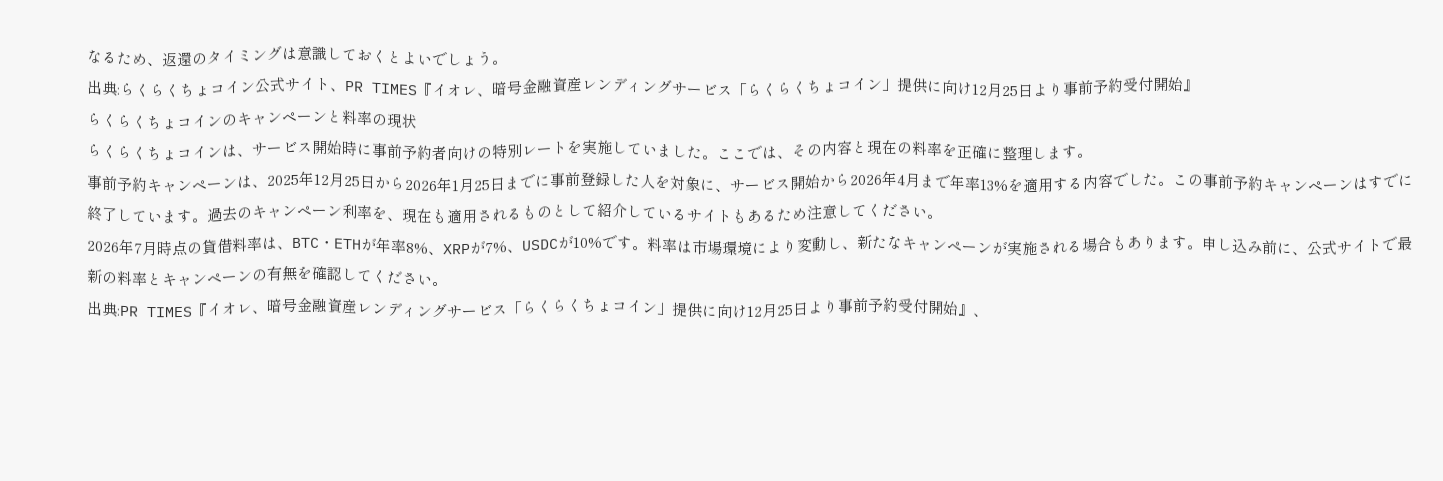なるため、返還のタイミングは意識しておくとよいでしょう。
出典:らくらくちょコイン公式サイト、PR TIMES『イオレ、暗号金融資産レンディングサービス「らくらくちょコイン」提供に向け12月25日より事前予約受付開始』
らくらくちょコインのキャンペーンと料率の現状
らくらくちょコインは、サービス開始時に事前予約者向けの特別レートを実施していました。ここでは、その内容と現在の料率を正確に整理します。
事前予約キャンペーンは、2025年12月25日から2026年1月25日までに事前登録した人を対象に、サービス開始から2026年4月まで年率13%を適用する内容でした。この事前予約キャンペーンはすでに終了しています。過去のキャンペーン利率を、現在も適用されるものとして紹介しているサイトもあるため注意してください。
2026年7月時点の貸借料率は、BTC・ETHが年率8%、XRPが7%、USDCが10%です。料率は市場環境により変動し、新たなキャンペーンが実施される場合もあります。申し込み前に、公式サイトで最新の料率とキャンペーンの有無を確認してください。
出典:PR TIMES『イオレ、暗号金融資産レンディングサービス「らくらくちょコイン」提供に向け12月25日より事前予約受付開始』、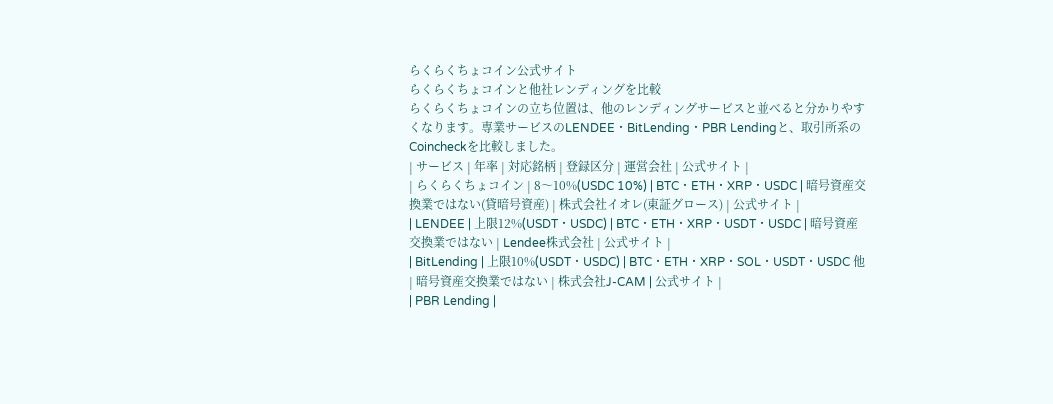らくらくちょコイン公式サイト
らくらくちょコインと他社レンディングを比較
らくらくちょコインの立ち位置は、他のレンディングサービスと並べると分かりやすくなります。専業サービスのLENDEE・BitLending・PBR Lendingと、取引所系のCoincheckを比較しました。
| サービス | 年率 | 対応銘柄 | 登録区分 | 運営会社 | 公式サイト |
| らくらくちょコイン | 8〜10%(USDC 10%) | BTC・ETH・XRP・USDC | 暗号資産交換業ではない(貸暗号資産) | 株式会社イオレ(東証グロース) | 公式サイト |
| LENDEE | 上限12%(USDT・USDC) | BTC・ETH・XRP・USDT・USDC | 暗号資産交換業ではない | Lendee株式会社 | 公式サイト |
| BitLending | 上限10%(USDT・USDC) | BTC・ETH・XRP・SOL・USDT・USDC 他 | 暗号資産交換業ではない | 株式会社J-CAM | 公式サイト |
| PBR Lending |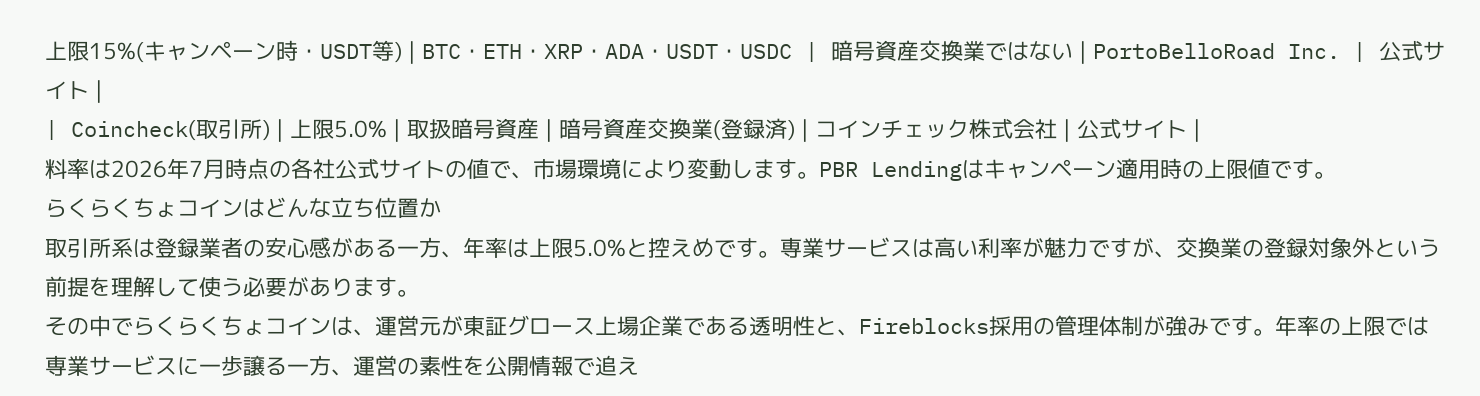上限15%(キャンペーン時・USDT等) | BTC・ETH・XRP・ADA・USDT・USDC | 暗号資産交換業ではない | PortoBelloRoad Inc. | 公式サイト |
| Coincheck(取引所) | 上限5.0% | 取扱暗号資産 | 暗号資産交換業(登録済) | コインチェック株式会社 | 公式サイト |
料率は2026年7月時点の各社公式サイトの値で、市場環境により変動します。PBR Lendingはキャンペーン適用時の上限値です。
らくらくちょコインはどんな立ち位置か
取引所系は登録業者の安心感がある一方、年率は上限5.0%と控えめです。専業サービスは高い利率が魅力ですが、交換業の登録対象外という前提を理解して使う必要があります。
その中でらくらくちょコインは、運営元が東証グロース上場企業である透明性と、Fireblocks採用の管理体制が強みです。年率の上限では専業サービスに一歩譲る一方、運営の素性を公開情報で追え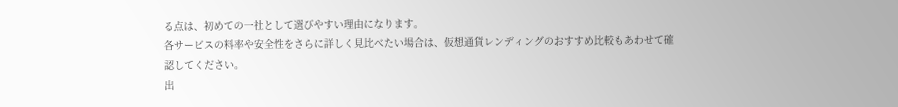る点は、初めての一社として選びやすい理由になります。
各サービスの料率や安全性をさらに詳しく見比べたい場合は、仮想通貨レンディングのおすすめ比較もあわせて確認してください。
出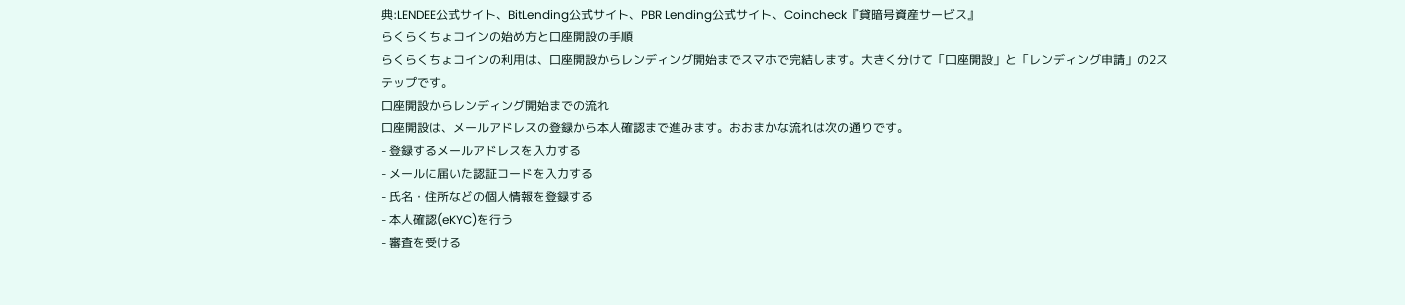典:LENDEE公式サイト、BitLending公式サイト、PBR Lending公式サイト、Coincheck『貸暗号資産サービス』
らくらくちょコインの始め方と口座開設の手順
らくらくちょコインの利用は、口座開設からレンディング開始までスマホで完結します。大きく分けて「口座開設」と「レンディング申請」の2ステップです。
口座開設からレンディング開始までの流れ
口座開設は、メールアドレスの登録から本人確認まで進みます。おおまかな流れは次の通りです。
- 登録するメールアドレスを入力する
- メールに届いた認証コードを入力する
- 氏名・住所などの個人情報を登録する
- 本人確認(eKYC)を行う
- 審査を受ける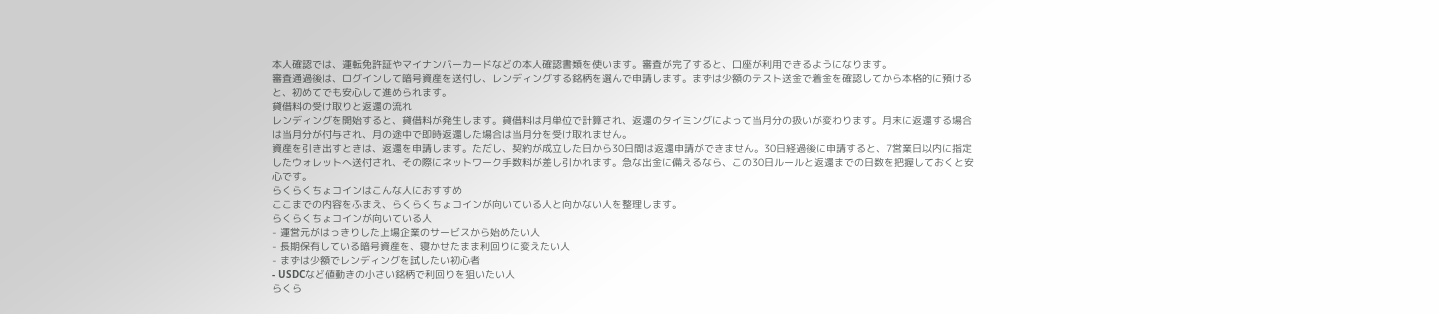本人確認では、運転免許証やマイナンバーカードなどの本人確認書類を使います。審査が完了すると、口座が利用できるようになります。
審査通過後は、ログインして暗号資産を送付し、レンディングする銘柄を選んで申請します。まずは少額のテスト送金で着金を確認してから本格的に預けると、初めてでも安心して進められます。
貸借料の受け取りと返還の流れ
レンディングを開始すると、貸借料が発生します。貸借料は月単位で計算され、返還のタイミングによって当月分の扱いが変わります。月末に返還する場合は当月分が付与され、月の途中で即時返還した場合は当月分を受け取れません。
資産を引き出すときは、返還を申請します。ただし、契約が成立した日から30日間は返還申請ができません。30日経過後に申請すると、7営業日以内に指定したウォレットへ送付され、その際にネットワーク手数料が差し引かれます。急な出金に備えるなら、この30日ルールと返還までの日数を把握しておくと安心です。
らくらくちょコインはこんな人におすすめ
ここまでの内容をふまえ、らくらくちょコインが向いている人と向かない人を整理します。
らくらくちょコインが向いている人
- 運営元がはっきりした上場企業のサービスから始めたい人
- 長期保有している暗号資産を、寝かせたまま利回りに変えたい人
- まずは少額でレンディングを試したい初心者
- USDCなど値動きの小さい銘柄で利回りを狙いたい人
らくら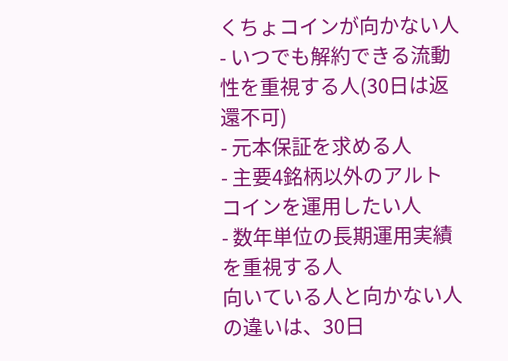くちょコインが向かない人
- いつでも解約できる流動性を重視する人(30日は返還不可)
- 元本保証を求める人
- 主要4銘柄以外のアルトコインを運用したい人
- 数年単位の長期運用実績を重視する人
向いている人と向かない人の違いは、30日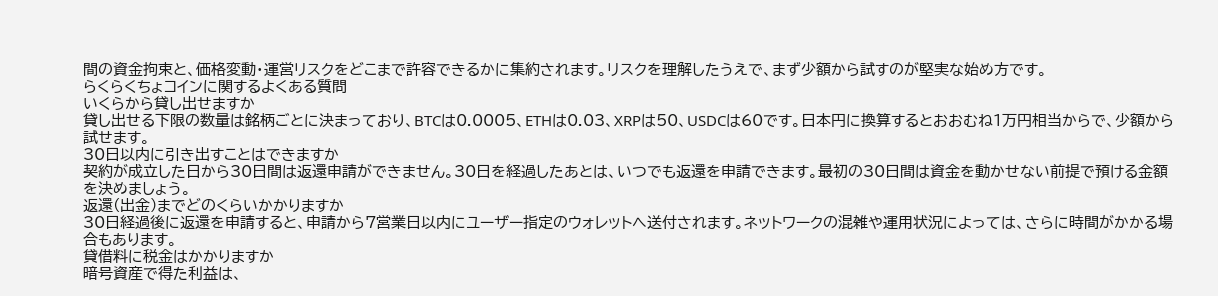間の資金拘束と、価格変動・運営リスクをどこまで許容できるかに集約されます。リスクを理解したうえで、まず少額から試すのが堅実な始め方です。
らくらくちょコインに関するよくある質問
いくらから貸し出せますか
貸し出せる下限の数量は銘柄ごとに決まっており、BTCは0.0005、ETHは0.03、XRPは50、USDCは60です。日本円に換算するとおおむね1万円相当からで、少額から試せます。
30日以内に引き出すことはできますか
契約が成立した日から30日間は返還申請ができません。30日を経過したあとは、いつでも返還を申請できます。最初の30日間は資金を動かせない前提で預ける金額を決めましょう。
返還(出金)までどのくらいかかりますか
30日経過後に返還を申請すると、申請から7営業日以内にユーザー指定のウォレットへ送付されます。ネットワークの混雑や運用状況によっては、さらに時間がかかる場合もあります。
貸借料に税金はかかりますか
暗号資産で得た利益は、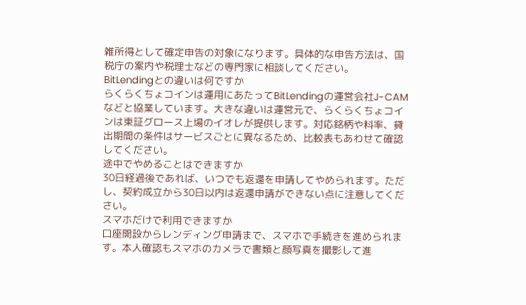雑所得として確定申告の対象になります。具体的な申告方法は、国税庁の案内や税理士などの専門家に相談してください。
BitLendingとの違いは何ですか
らくらくちょコインは運用にあたってBitLendingの運営会社J-CAMなどと協業しています。大きな違いは運営元で、らくらくちょコインは東証グロース上場のイオレが提供します。対応銘柄や料率、貸出期間の条件はサービスごとに異なるため、比較表もあわせて確認してください。
途中でやめることはできますか
30日経過後であれば、いつでも返還を申請してやめられます。ただし、契約成立から30日以内は返還申請ができない点に注意してください。
スマホだけで利用できますか
口座開設からレンディング申請まで、スマホで手続きを進められます。本人確認もスマホのカメラで書類と顔写真を撮影して進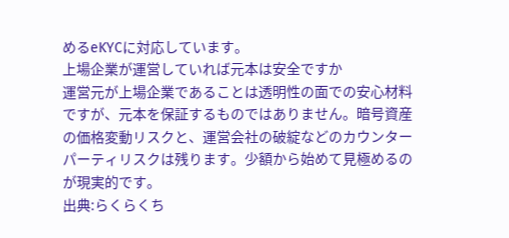めるeKYCに対応しています。
上場企業が運営していれば元本は安全ですか
運営元が上場企業であることは透明性の面での安心材料ですが、元本を保証するものではありません。暗号資産の価格変動リスクと、運営会社の破綻などのカウンターパーティリスクは残ります。少額から始めて見極めるのが現実的です。
出典:らくらくち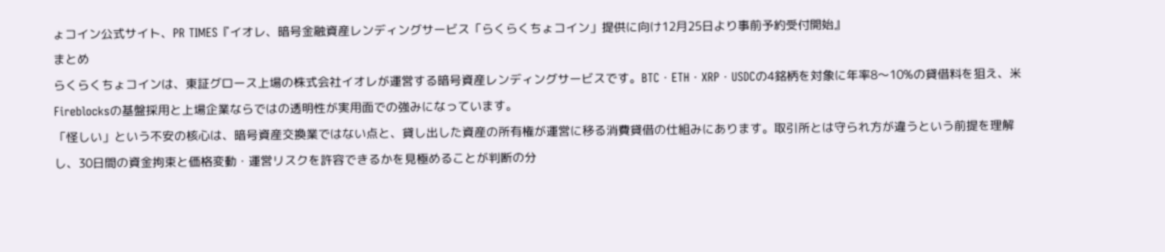ょコイン公式サイト、PR TIMES『イオレ、暗号金融資産レンディングサービス「らくらくちょコイン」提供に向け12月25日より事前予約受付開始』
まとめ
らくらくちょコインは、東証グロース上場の株式会社イオレが運営する暗号資産レンディングサービスです。BTC・ETH・XRP・USDCの4銘柄を対象に年率8〜10%の貸借料を狙え、米Fireblocksの基盤採用と上場企業ならではの透明性が実用面での強みになっています。
「怪しい」という不安の核心は、暗号資産交換業ではない点と、貸し出した資産の所有権が運営に移る消費貸借の仕組みにあります。取引所とは守られ方が違うという前提を理解し、30日間の資金拘束と価格変動・運営リスクを許容できるかを見極めることが判断の分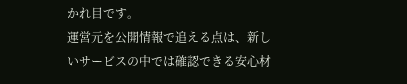かれ目です。
運営元を公開情報で追える点は、新しいサービスの中では確認できる安心材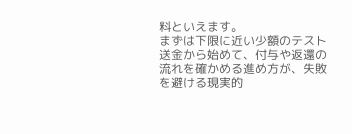料といえます。
まずは下限に近い少額のテスト送金から始めて、付与や返還の流れを確かめる進め方が、失敗を避ける現実的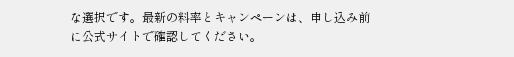な選択です。最新の料率とキャンペーンは、申し込み前に公式サイトで確認してください。